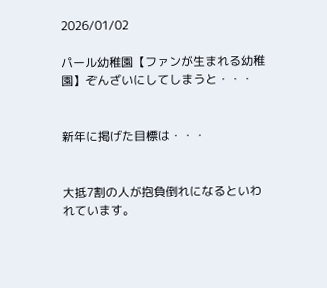2026/01/02

パール幼稚園【ファンが生まれる幼稚園】ぞんざいにしてしまうと・・・


新年に掲げた目標は・・・


大抵7割の人が抱負倒れになるといわれています。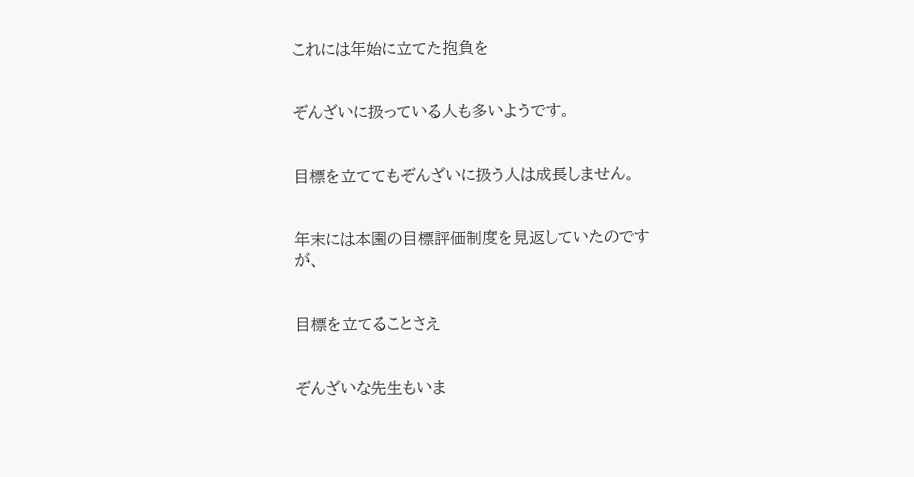これには年始に立てた抱負を


ぞんざいに扱っている人も多いようです。


目標を立ててもぞんざいに扱う人は成長しません。


年末には本園の目標評価制度を見返していたのですが、


目標を立てることさえ


ぞんざいな先生もいま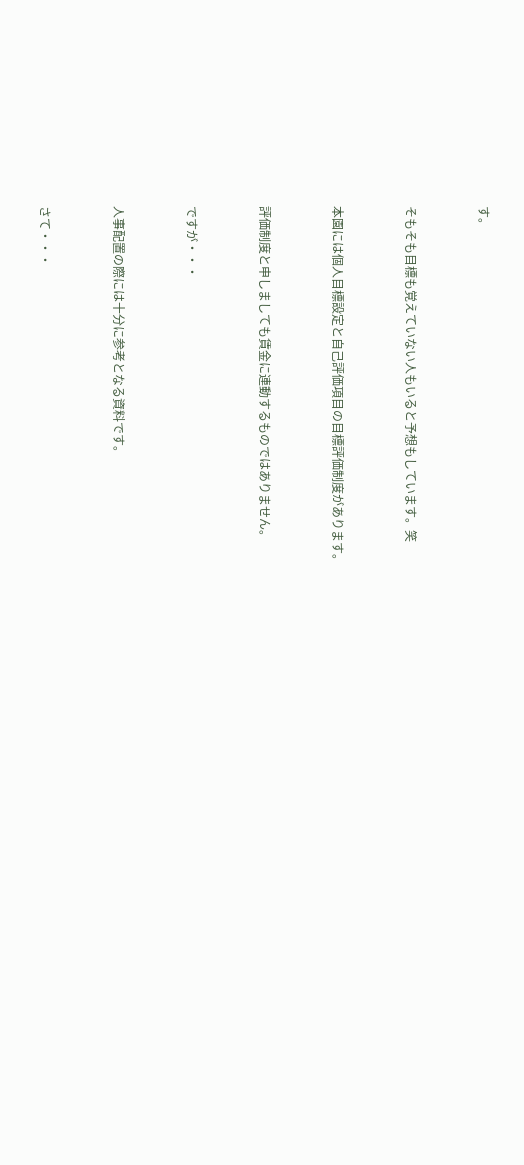す。


そもそも目標も覚えていない人もいると予想もしています。笑


本園には個人目標設定と自己評価項目の目標評価制度があります。


評価制度と申しましても賃金に連動するものではありません。


ですが・・・


人事配置の際には十分に参考となる資料です。


さて・・・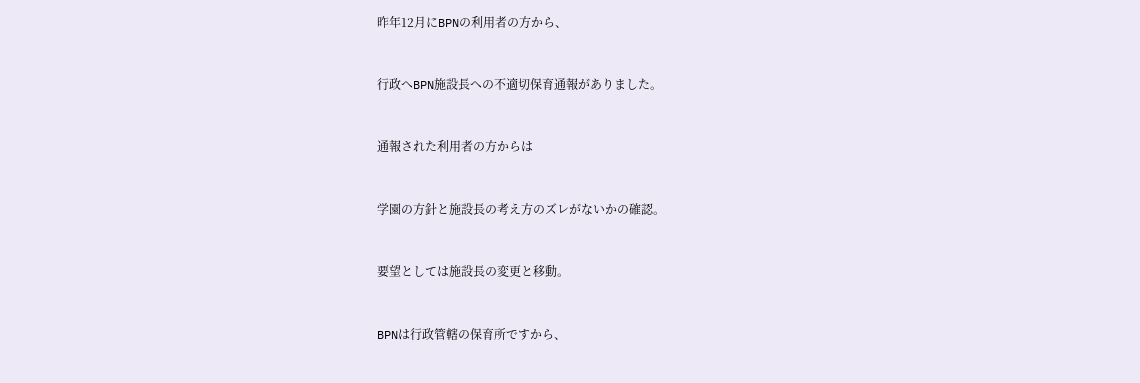昨年12月にBPNの利用者の方から、


行政へBPN施設長への不適切保育通報がありました。


通報された利用者の方からは


学園の方針と施設長の考え方のズレがないかの確認。


要望としては施設長の変更と移動。


BPNは行政管轄の保育所ですから、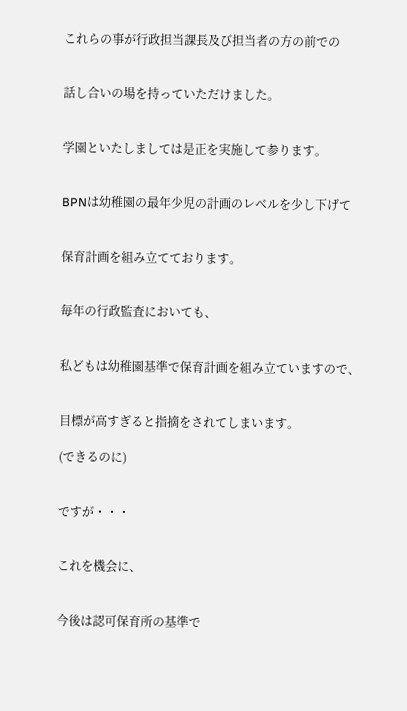これらの事が行政担当課長及び担当者の方の前での


話し合いの場を持っていただけました。


学園といたしましては是正を実施して参ります。


BPNは幼稚園の最年少児の計画のレベルを少し下げて


保育計画を組み立てております。


毎年の行政監査においても、


私どもは幼稚園基準で保育計画を組み立ていますので、


目標が高すぎると指摘をされてしまいます。

(できるのに)


ですが・・・


これを機会に、


今後は認可保育所の基準で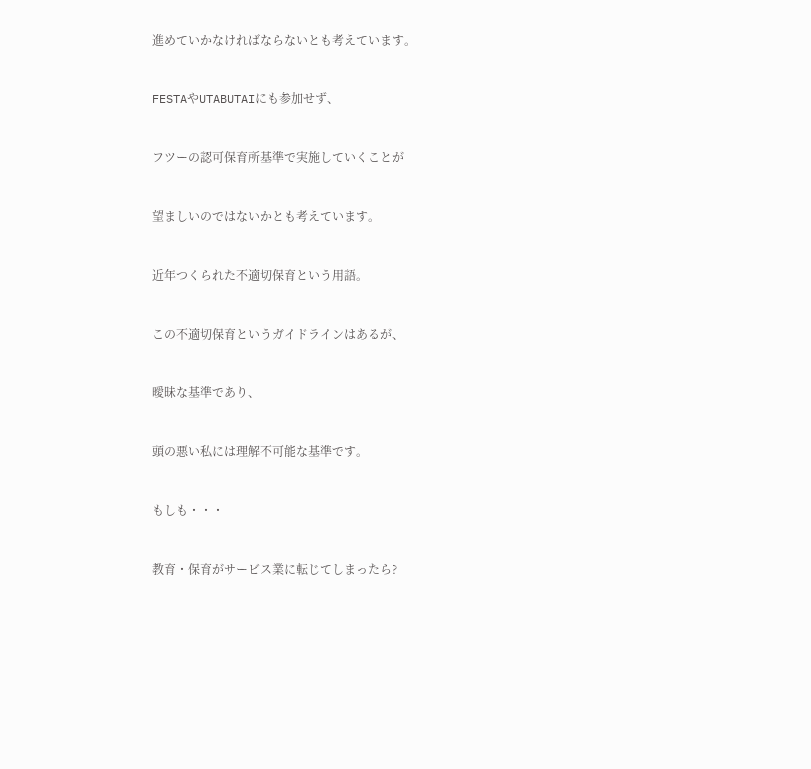進めていかなければならないとも考えています。


FESTAやUTABUTAIにも参加せず、


フツーの認可保育所基準で実施していくことが


望ましいのではないかとも考えています。


近年つくられた不適切保育という用語。


この不適切保育というガイドラインはあるが、


曖昧な基準であり、


頭の悪い私には理解不可能な基準です。


もしも・・・


教育・保育がサービス業に転じてしまったら?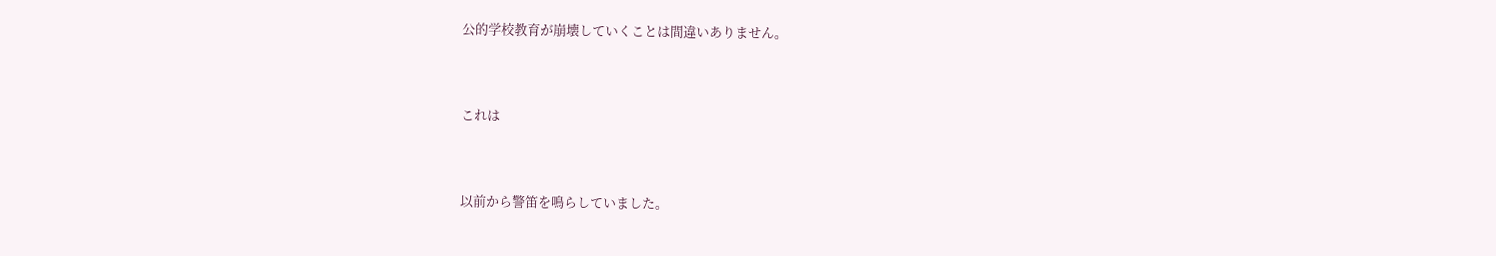公的学校教育が崩壊していくことは間違いありません。


これは


以前から警笛を鳴らしていました。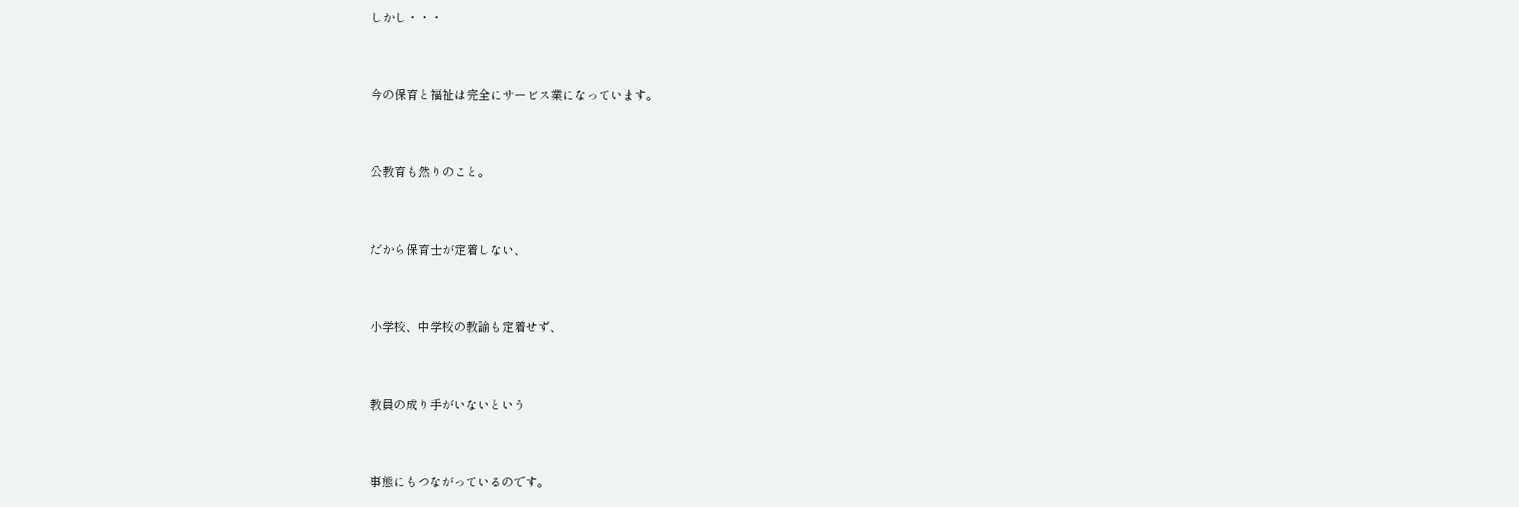しかし・・・


今の保育と福祉は完全にサービス業になっています。


公教育も然りのこと。


だから保育士が定着しない、


小学校、中学校の教諭も定着せず、


教員の成り手がいないという


事態にもつながっているのです。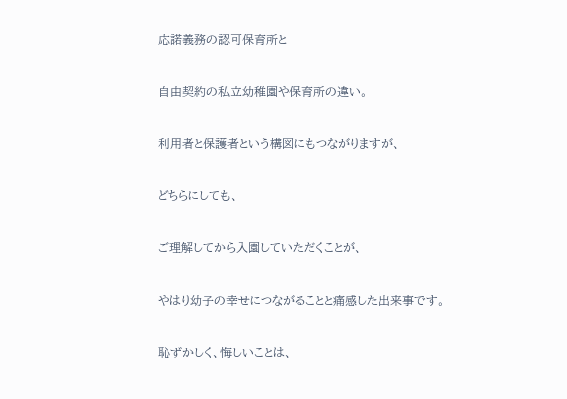応諾義務の認可保育所と


自由契約の私立幼稚園や保育所の違い。


利用者と保護者という構図にもつながりますが、


どちらにしても、


ご理解してから入園していただくことが、


やはり幼子の幸せにつながることと痛感した出来事です。


恥ずかしく、悔しいことは、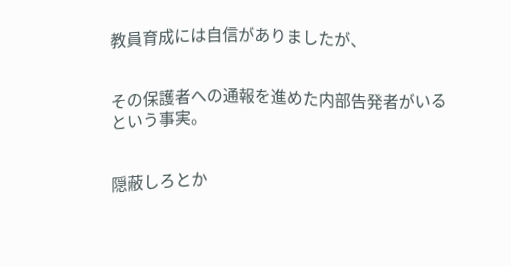教員育成には自信がありましたが、


その保護者への通報を進めた内部告発者がいるという事実。


隠蔽しろとか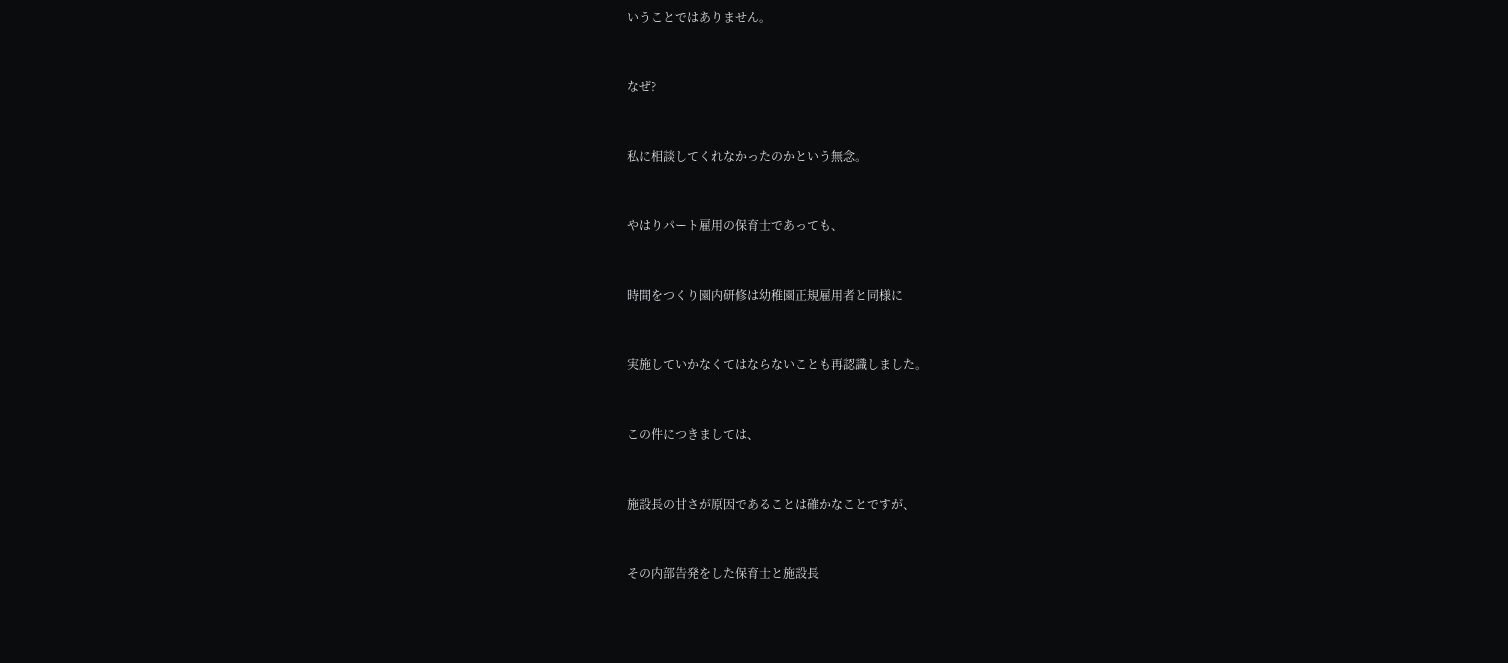いうことではありません。


なぜ?


私に相談してくれなかったのかという無念。


やはりパート雇用の保育士であっても、


時間をつくり園内研修は幼稚園正規雇用者と同様に


実施していかなくてはならないことも再認識しました。


この件につきましては、


施設長の甘さが原因であることは確かなことですが、


その内部告発をした保育士と施設長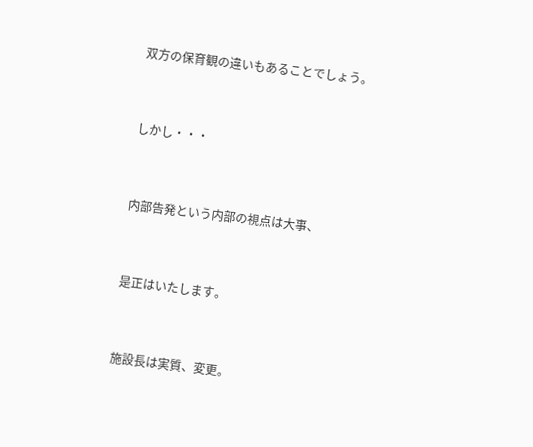双方の保育観の違いもあることでしょう。


しかし・・・


内部告発という内部の視点は大事、


是正はいたします。


施設長は実質、変更。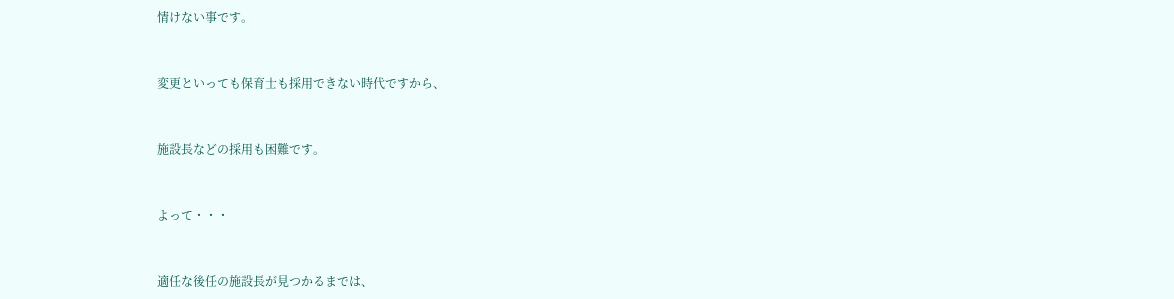情けない事です。


変更といっても保育士も採用できない時代ですから、


施設長などの採用も困難です。


よって・・・


適任な後任の施設長が見つかるまでは、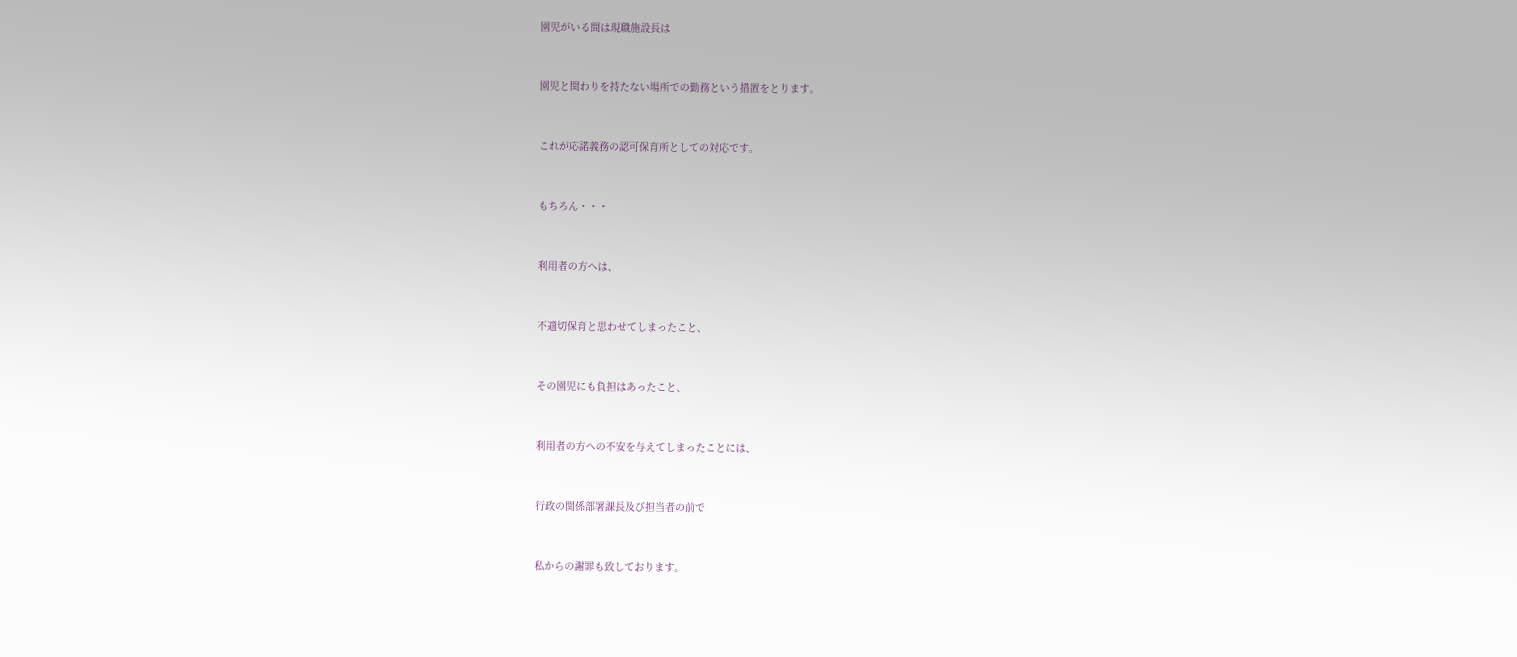園児がいる間は現職施設長は


園児と関わりを持たない場所での勤務という措置をとります。


これが応諾義務の認可保育所としての対応です。


もちろん・・・


利用者の方へは、


不適切保育と思わせてしまったこと、


その園児にも負担はあったこと、


利用者の方への不安を与えてしまったことには、


行政の関係部署課長及び担当者の前で


私からの謝罪も致しております。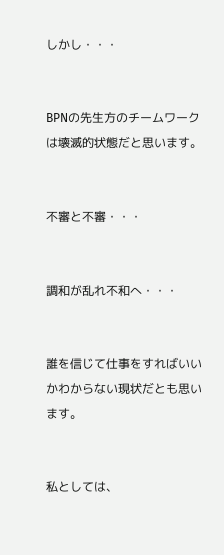しかし・・・


BPNの先生方のチームワークは壊滅的状態だと思います。


不審と不審・・・


調和が乱れ不和へ・・・


誰を信じて仕事をすればいいかわからない現状だとも思います。


私としては、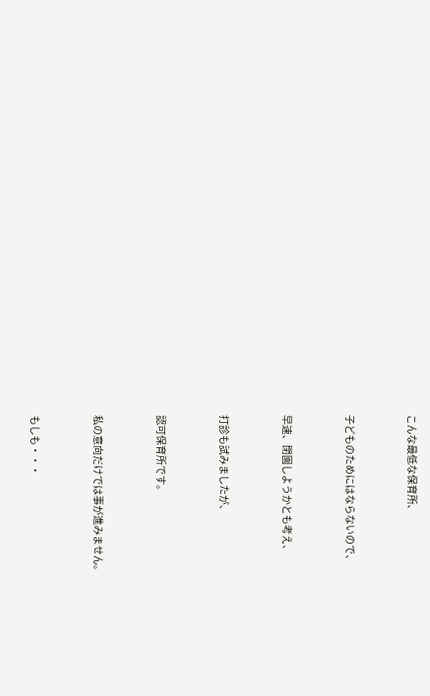こんな最低な保育所、


子どものためにはならないので、


早速、閉園しようかとも考え、


打診も試みましたが、


認可保育所です。


私の意向だけでは事が進みません。


もしも・・・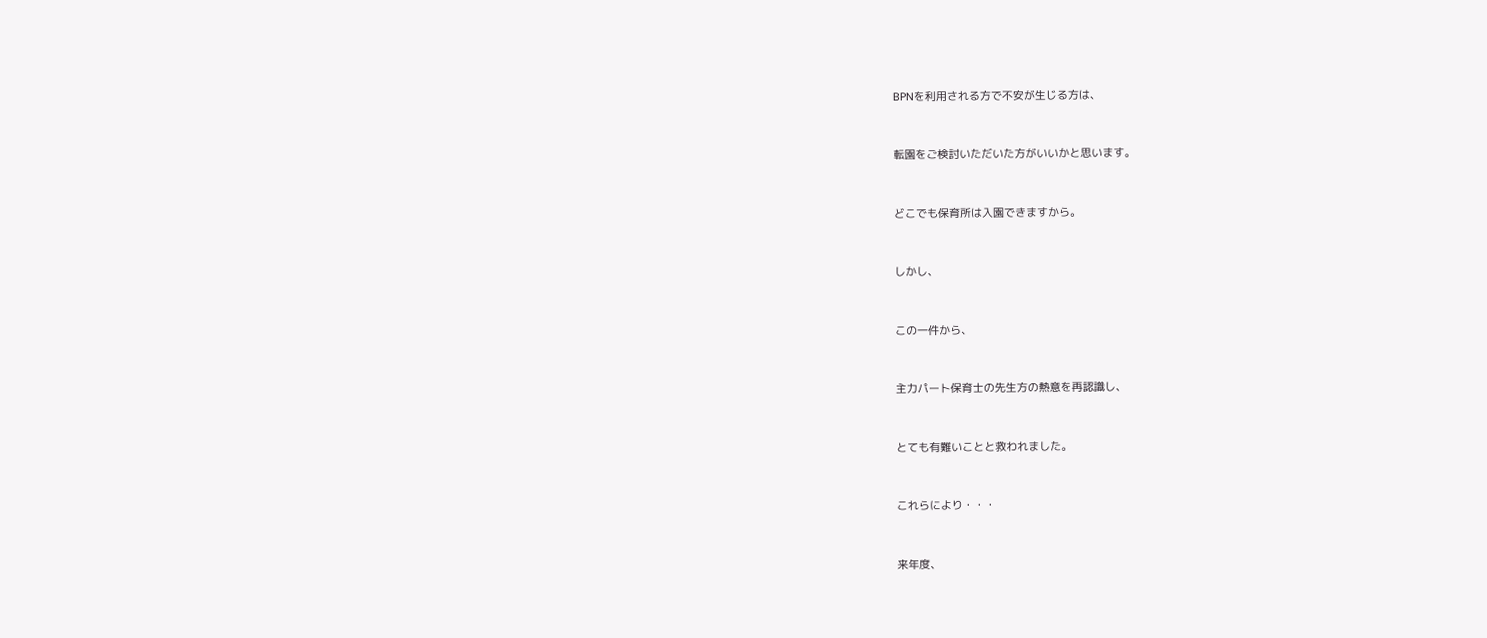BPNを利用される方で不安が生じる方は、


転園をご検討いただいた方がいいかと思います。


どこでも保育所は入園できますから。


しかし、


この一件から、


主力パート保育士の先生方の熱意を再認識し、


とても有難いことと救われました。


これらにより・・・


来年度、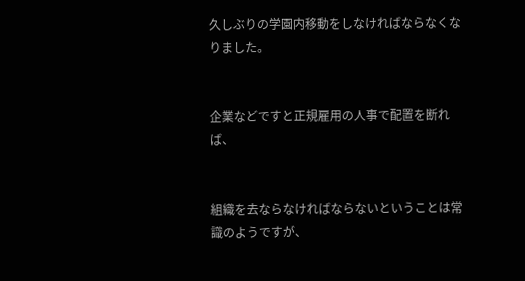久しぶりの学園内移動をしなければならなくなりました。


企業などですと正規雇用の人事で配置を断れば、


組織を去ならなければならないということは常識のようですが、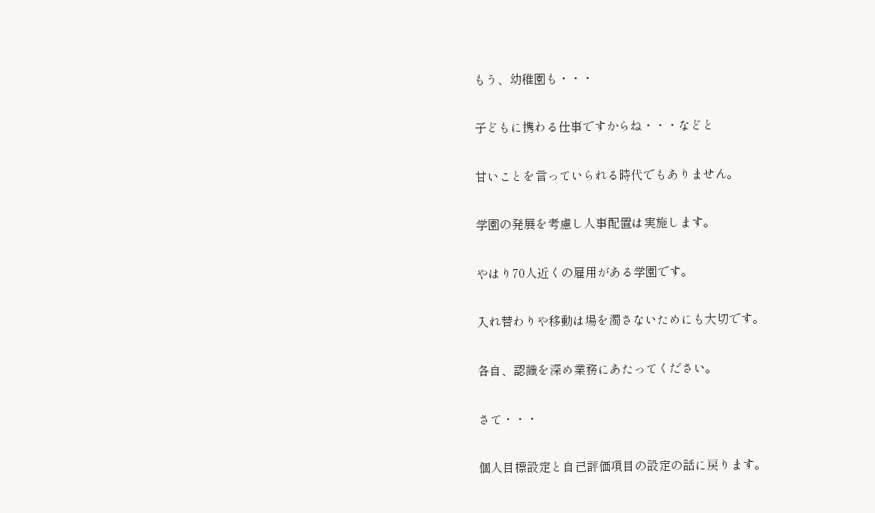もう、幼稚園も・・・


子どもに携わる仕事ですからね・・・などと


甘いことを言っていられる時代でもありません。


学園の発展を考慮し人事配置は実施します。


やはり70人近くの雇用がある学園です。


入れ替わりや移動は場を濁さないためにも大切です。


各自、認識を深め業務にあたってください。


さて・・・


個人目標設定と自己評価項目の設定の話に戻ります。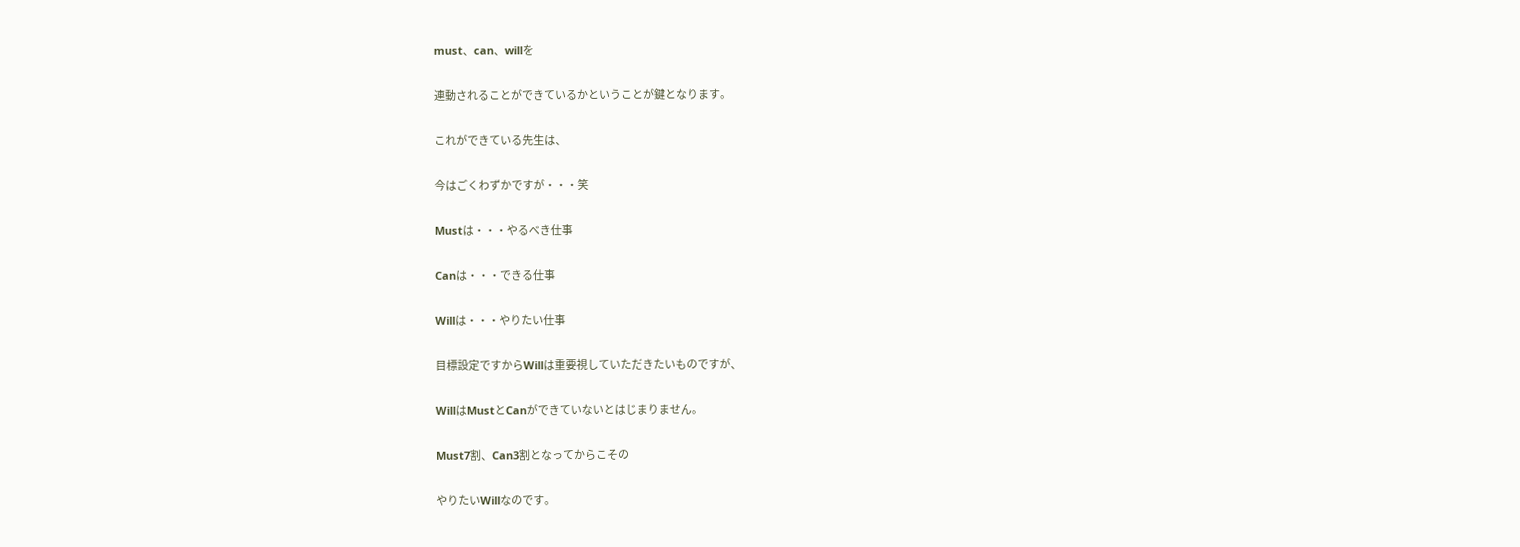must、can、willを


連動されることができているかということが鍵となります。


これができている先生は、


今はごくわずかですが・・・笑


Mustは・・・やるべき仕事


Canは・・・できる仕事


Willは・・・やりたい仕事


目標設定ですからWillは重要視していただきたいものですが、


WillはMustとCanができていないとはじまりません。


Must7割、Can3割となってからこその


やりたいWillなのです。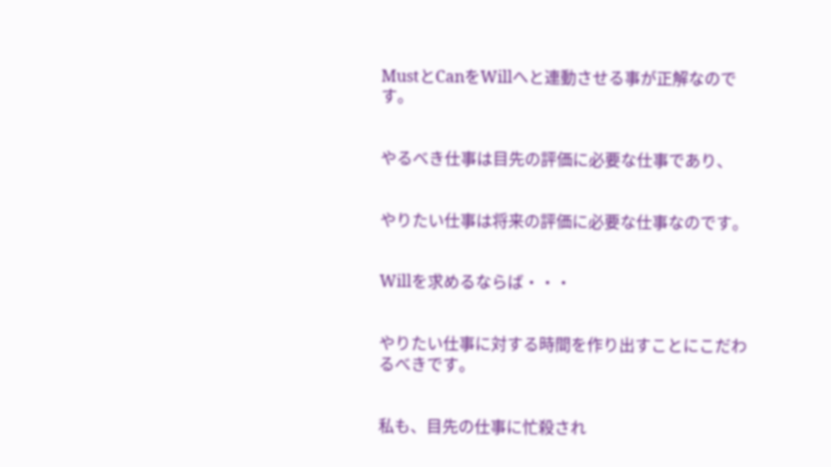MustとCanをWillへと連動させる事が正解なのです。


やるべき仕事は目先の評価に必要な仕事であり、


やりたい仕事は将来の評価に必要な仕事なのです。


Willを求めるならば・・・


やりたい仕事に対する時間を作り出すことにこだわるべきです。


私も、目先の仕事に忙殺され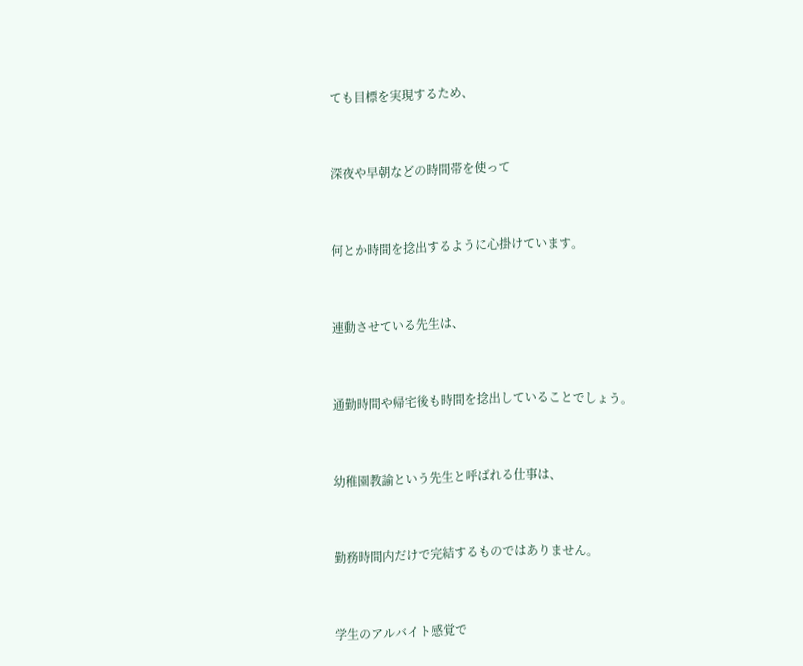ても目標を実現するため、


深夜や早朝などの時間帯を使って


何とか時間を捻出するように心掛けています。


連動させている先生は、


通勤時間や帰宅後も時間を捻出していることでしょう。


幼稚園教諭という先生と呼ばれる仕事は、


勤務時間内だけで完結するものではありません。


学生のアルバイト感覚で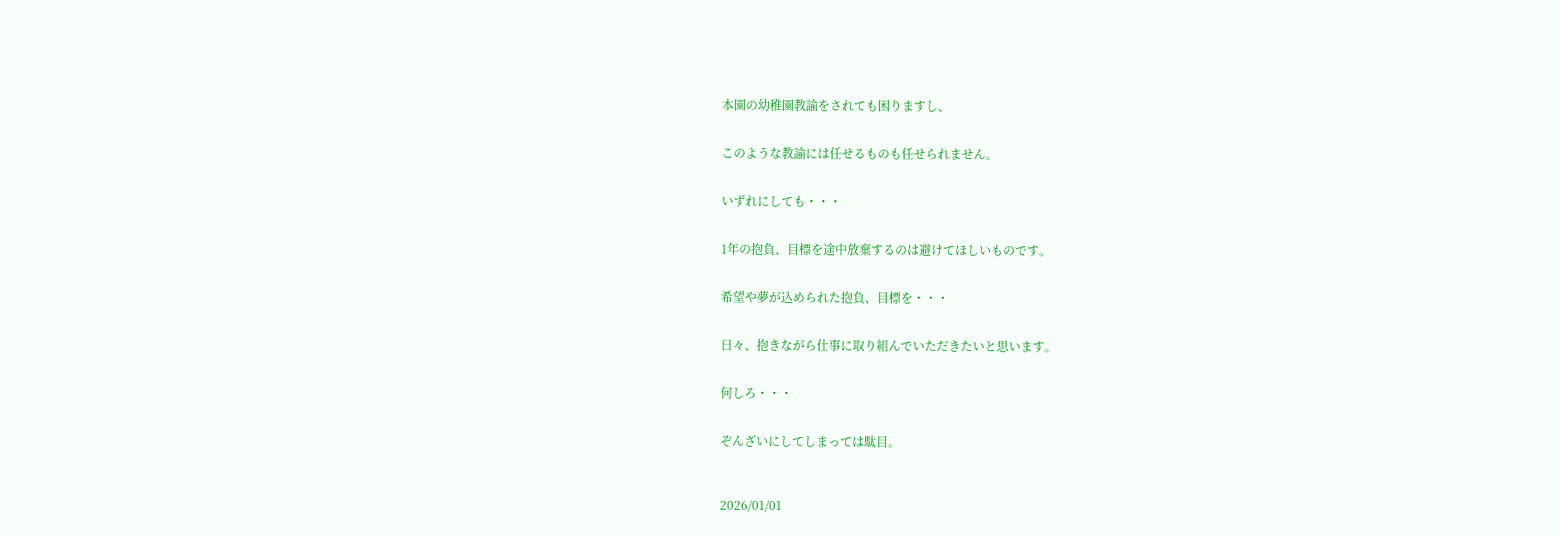本園の幼稚園教諭をされても困りますし、


このような教諭には任せるものも任せられません。


いずれにしても・・・


1年の抱負、目標を途中放棄するのは避けてほしいものです。


希望や夢が込められた抱負、目標を・・・


日々、抱きながら仕事に取り組んでいただきたいと思います。


何しろ・・・


ぞんざいにしてしまっては駄目。



2026/01/01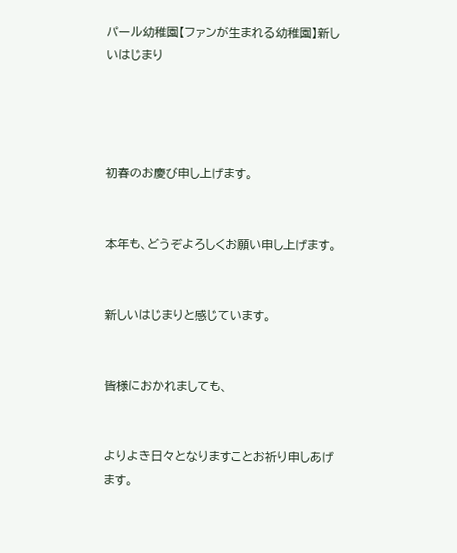パール幼稚園【ファンが生まれる幼稚園】新しいはじまり




初春のお慶び申し上げます。


本年も、どうぞよろしくお願い申し上げます。


新しいはじまりと感じています。


皆様におかれましても、


よりよき日々となりますことお祈り申しあげます。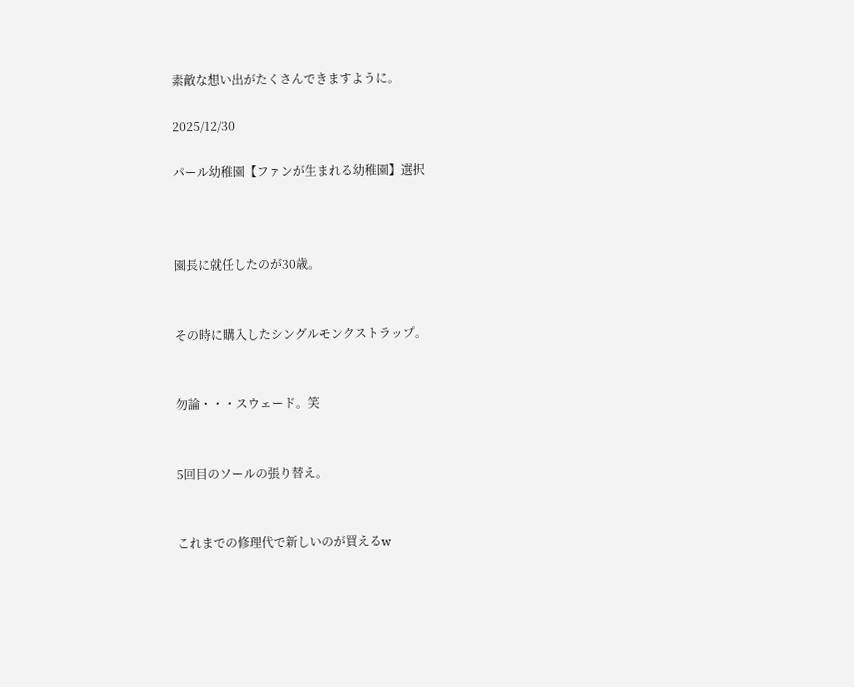素敵な想い出がたくさんできますように。

2025/12/30

パール幼稚園【ファンが生まれる幼稚園】選択



園長に就任したのが30歳。


その時に購入したシングルモンクストラップ。


勿論・・・スウェード。笑


5回目のソールの張り替え。


これまでの修理代で新しいのが買えるw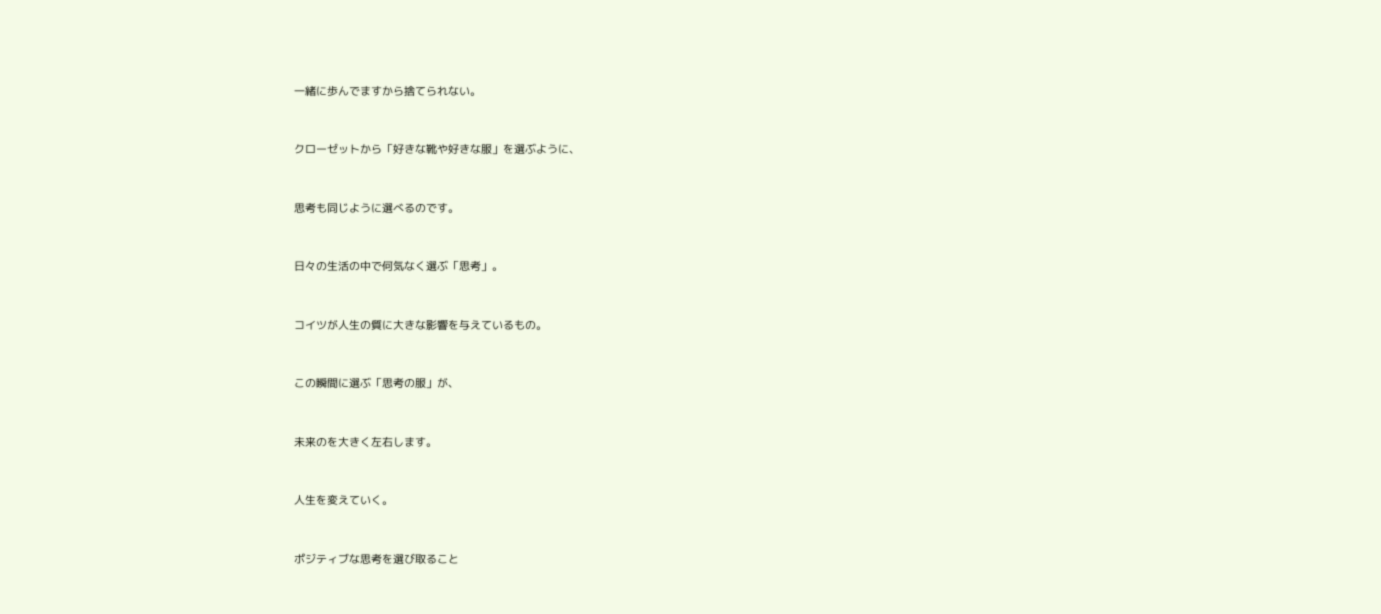一緒に歩んでますから捨てられない。


クローゼットから「好きな靴や好きな服」を選ぶように、


思考も同じように選べるのです。


日々の生活の中で何気なく選ぶ「思考」。


コイツが人生の質に大きな影響を与えているもの。


この瞬間に選ぶ「思考の服」が、


未来のを大きく左右します。


人生を変えていく。


ポジティブな思考を選び取ること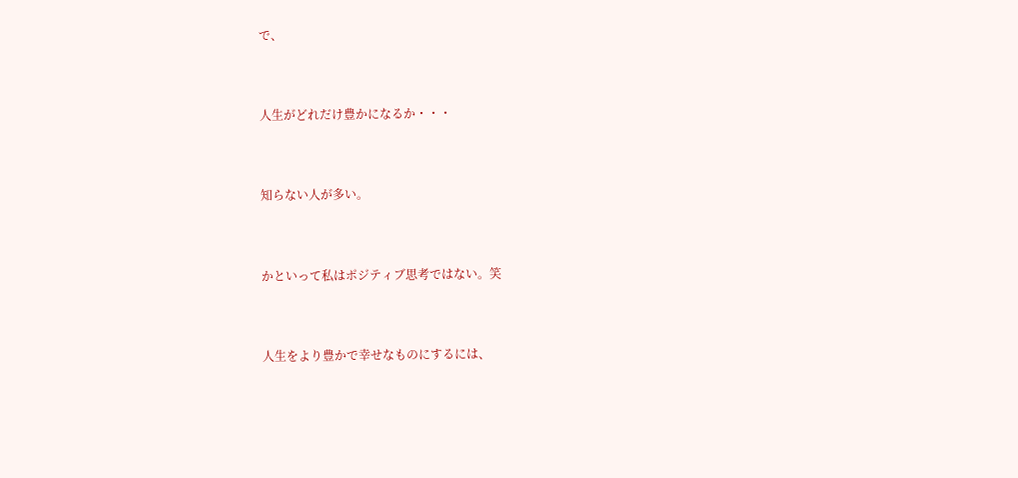で、


人生がどれだけ豊かになるか・・・


知らない人が多い。


かといって私はポジティブ思考ではない。笑


人生をより豊かで幸せなものにするには、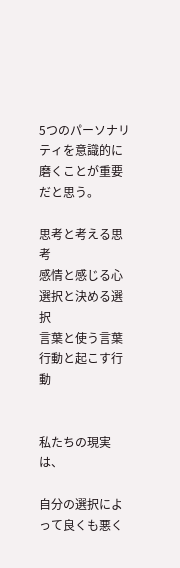5つのパーソナリティを意識的に磨くことが重要だと思う。

思考と考える思考
感情と感じる心
選択と決める選択
言葉と使う言葉
行動と起こす行動


私たちの現実は、

自分の選択によって良くも悪く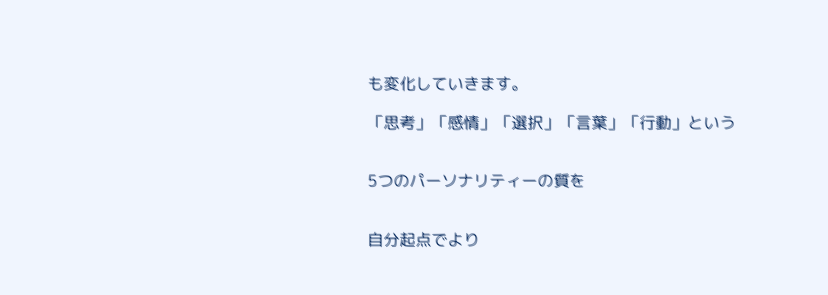も変化していきます。

「思考」「感情」「選択」「言葉」「行動」という


5つのパーソナリティーの質を


自分起点でより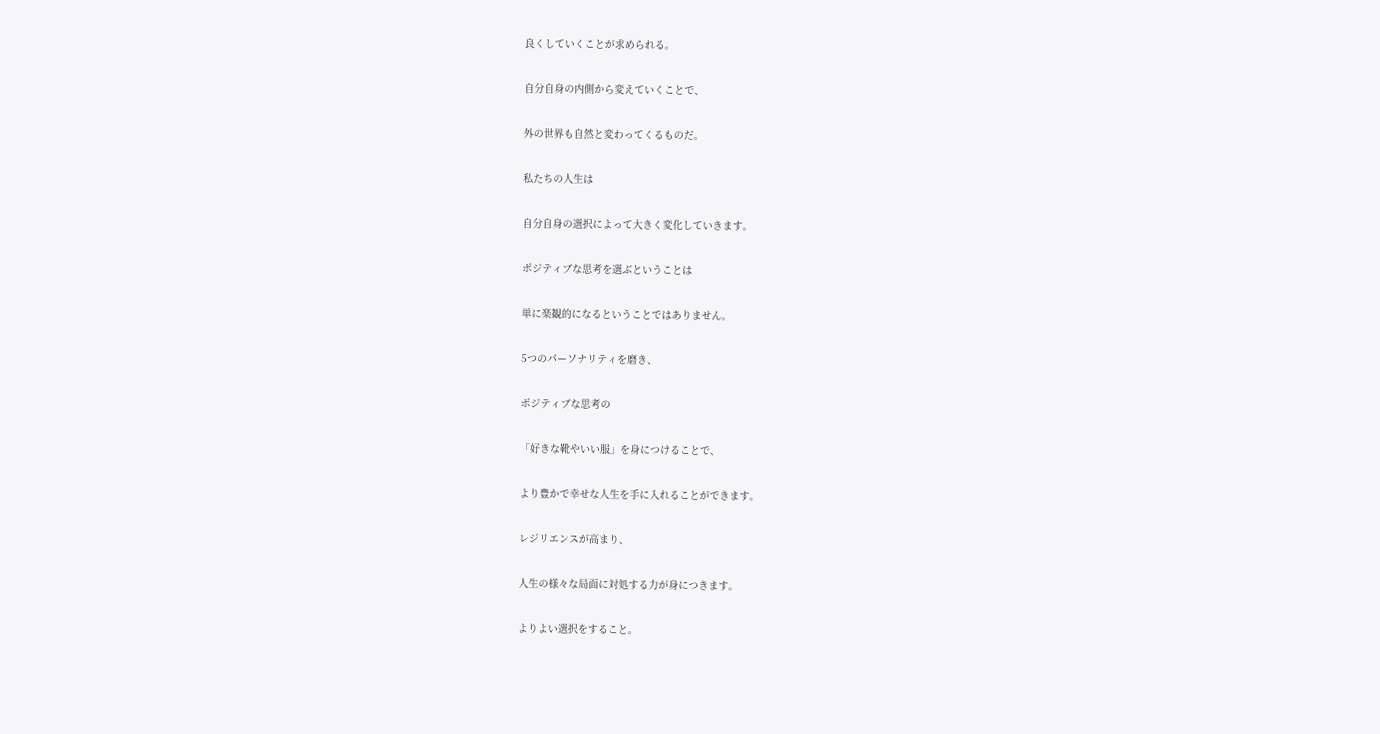良くしていくことが求められる。


自分自身の内側から変えていくことで、


外の世界も自然と変わってくるものだ。


私たちの人生は


自分自身の選択によって大きく変化していきます。


ポジティブな思考を選ぶということは


単に楽観的になるということではありません。


5つのパーソナリティを磨き、


ポジティブな思考の


「好きな靴やいい服」を身につけることで、


より豊かで幸せな人生を手に入れることができます。


レジリエンスが高まり、


人生の様々な局面に対処する力が身につきます。


よりよい選択をすること。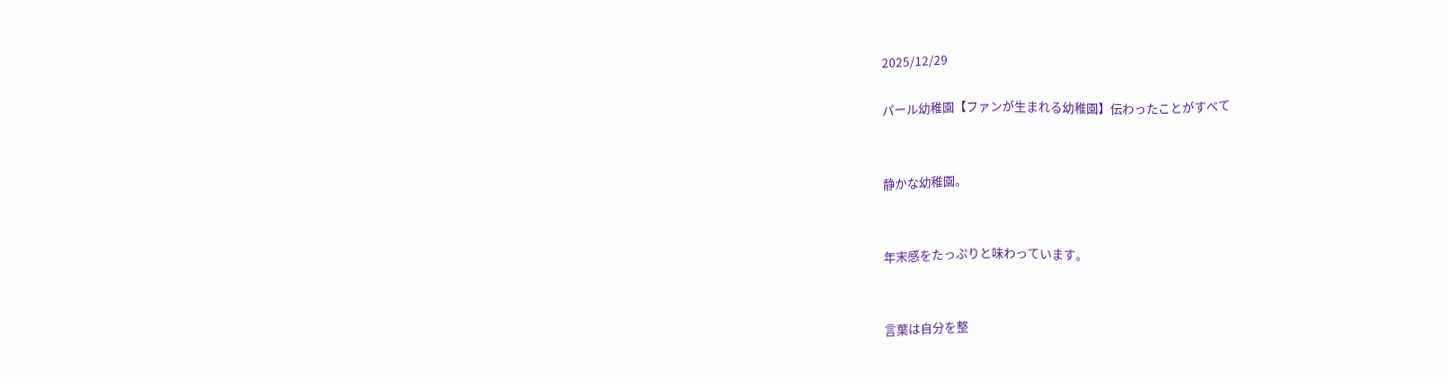2025/12/29

パール幼稚園【ファンが生まれる幼稚園】伝わったことがすべて


静かな幼稚園。


年末感をたっぷりと味わっています。


言葉は自分を整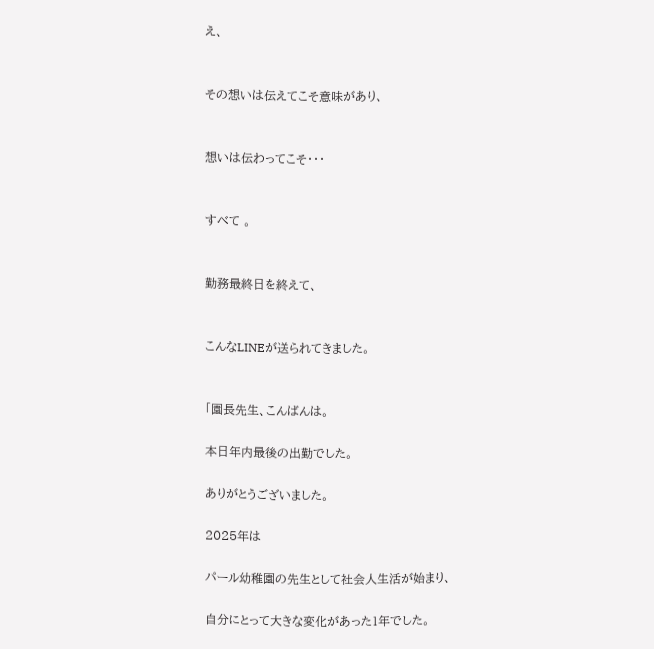え、


その想いは伝えてこそ意味があり、


想いは伝わってこそ・・・


すべて 。


勤務最終日を終えて、


こんなLINEが送られてきました。


「園長先生、こんばんは。

本日年内最後の出勤でした。

ありがとうございました。

2025年は

パール幼稚園の先生として社会人生活が始まり、

自分にとって大きな変化があった1年でした。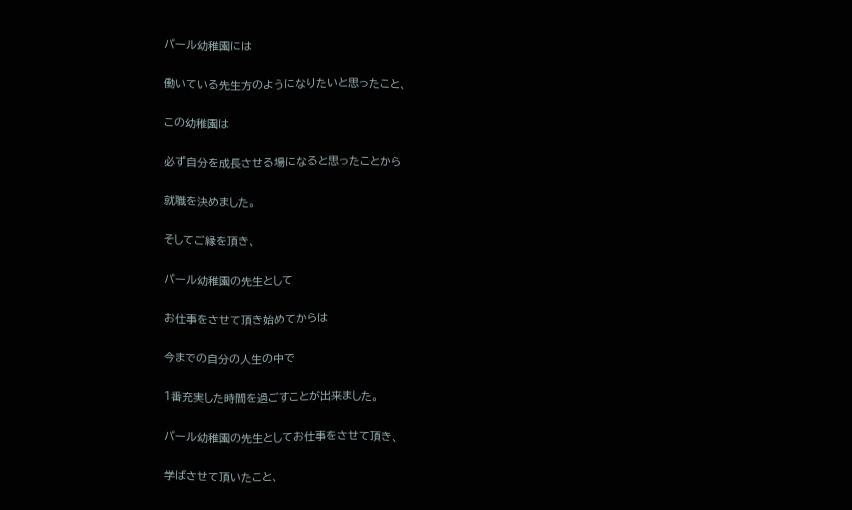パール幼稚園には

働いている先生方のようになりたいと思ったこと、

この幼稚園は

必ず自分を成長させる場になると思ったことから

就職を決めました。

そしてご縁を頂き、

パール幼稚園の先生として

お仕事をさせて頂き始めてからは

今までの自分の人生の中で

1番充実した時間を過ごすことが出来ました。

パール幼稚園の先生としてお仕事をさせて頂き、

学ばさせて頂いたこと、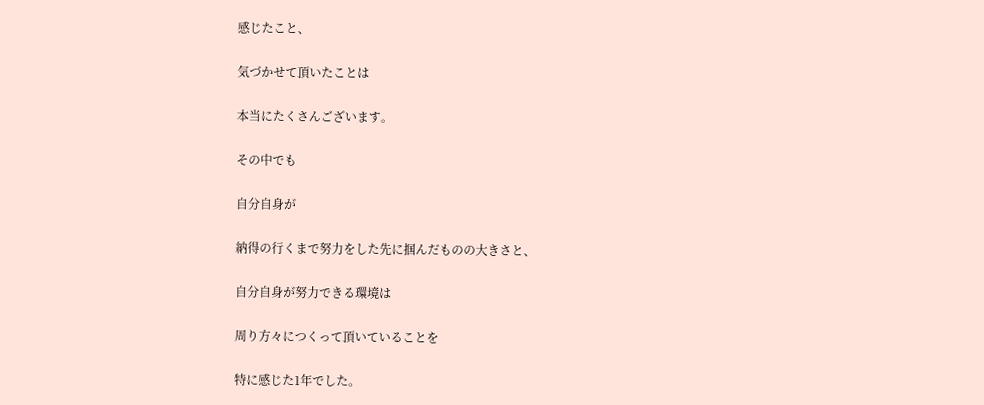感じたこと、

気づかせて頂いたことは

本当にたくさんございます。

その中でも

自分自身が

納得の行くまで努力をした先に掴んだものの大きさと、

自分自身が努力できる環境は

周り方々につくって頂いていることを

特に感じた1年でした。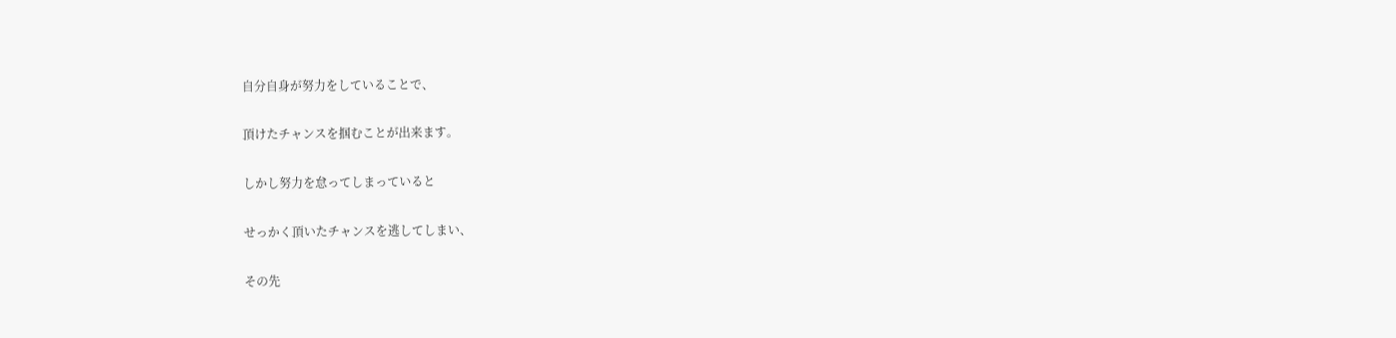自分自身が努力をしていることで、

頂けたチャンスを掴むことが出来ます。

しかし努力を怠ってしまっていると

せっかく頂いたチャンスを逃してしまい、

その先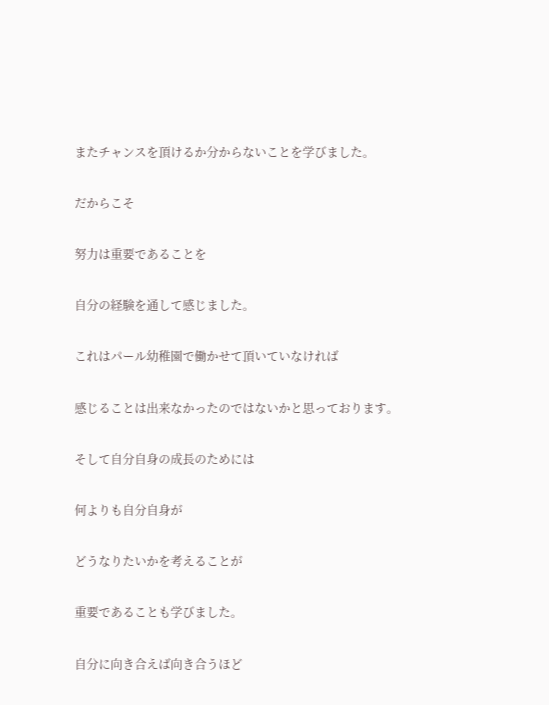またチャンスを頂けるか分からないことを学びました。

だからこそ

努力は重要であることを

自分の経験を通して感じました。

これはパール幼稚園で働かせて頂いていなければ

感じることは出来なかったのではないかと思っております。

そして自分自身の成長のためには

何よりも自分自身が

どうなりたいかを考えることが

重要であることも学びました。

自分に向き合えば向き合うほど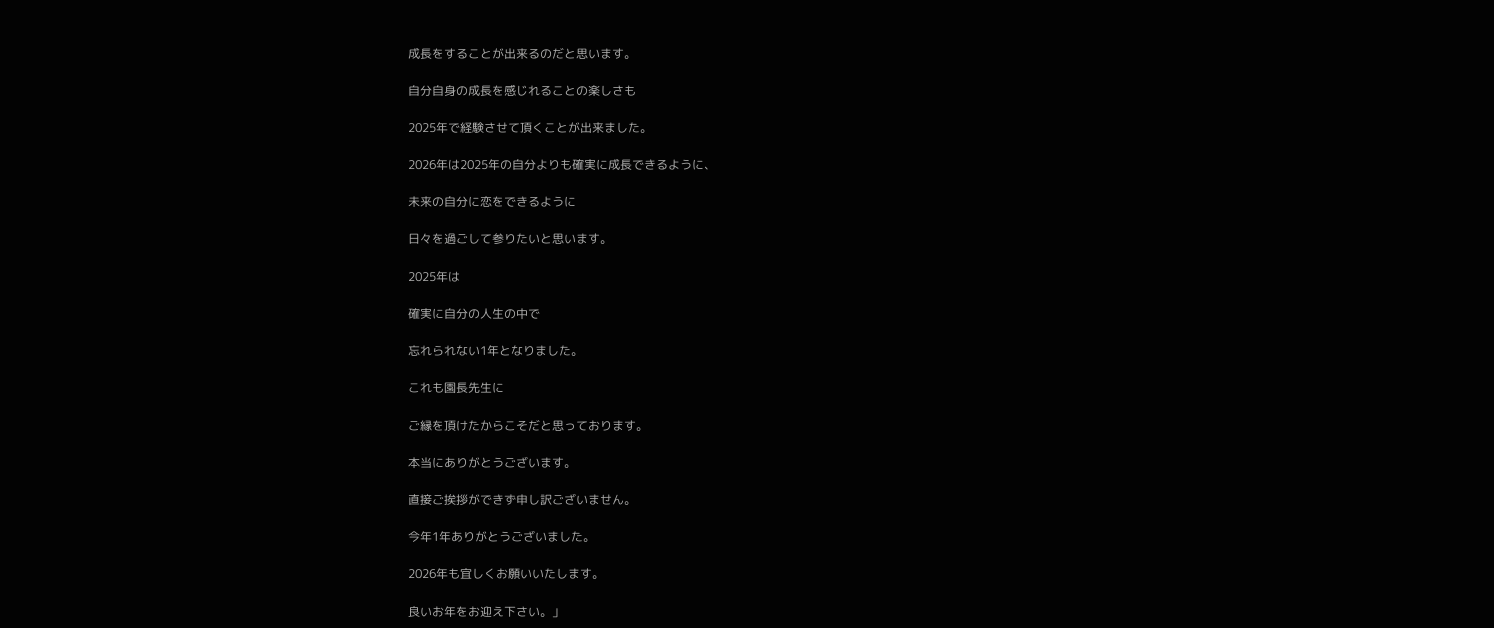成長をすることが出来るのだと思います。

自分自身の成長を感じれることの楽しさも

2025年で経験させて頂くことが出来ました。

2026年は2025年の自分よりも確実に成長できるように、

未来の自分に恋をできるように

日々を過ごして参りたいと思います。

2025年は

確実に自分の人生の中で

忘れられない1年となりました。

これも園長先生に

ご縁を頂けたからこそだと思っております。

本当にありがとうございます。

直接ご挨拶ができず申し訳ございません。

今年1年ありがとうございました。

2026年も宜しくお願いいたします。

良いお年をお迎え下さい。」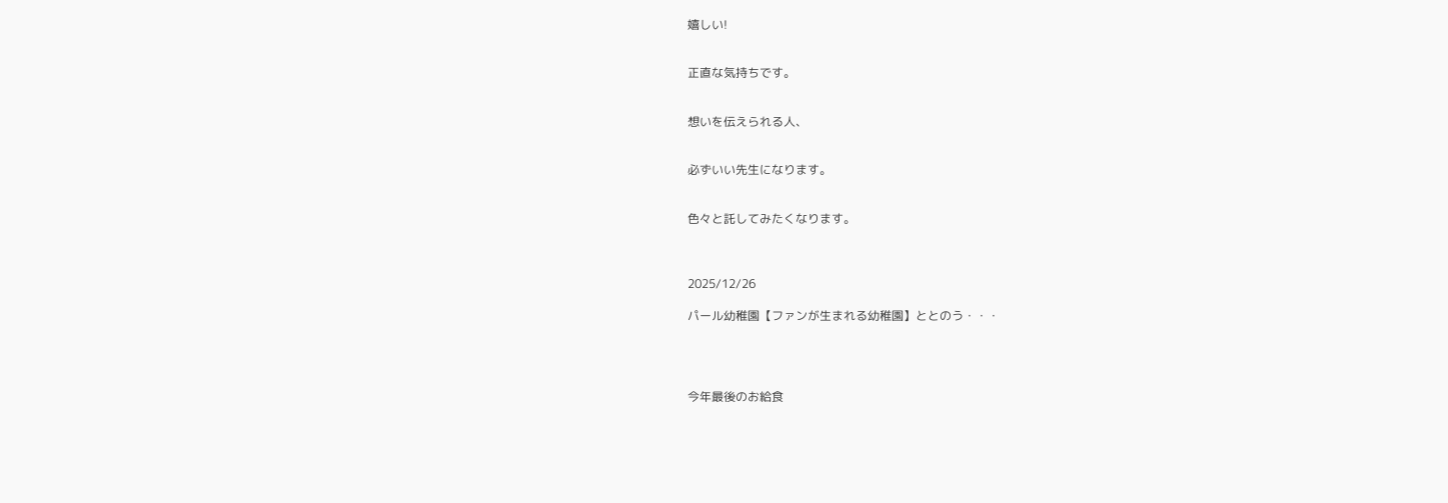嬉しい!


正直な気持ちです。


想いを伝えられる人、


必ずいい先生になります。


色々と託してみたくなります。



2025/12/26

パール幼稚園【ファンが生まれる幼稚園】ととのう・・・




今年最後のお給食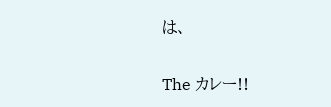は、


The カレー!!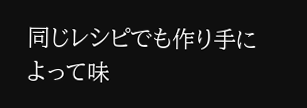同じレシピでも作り手によって味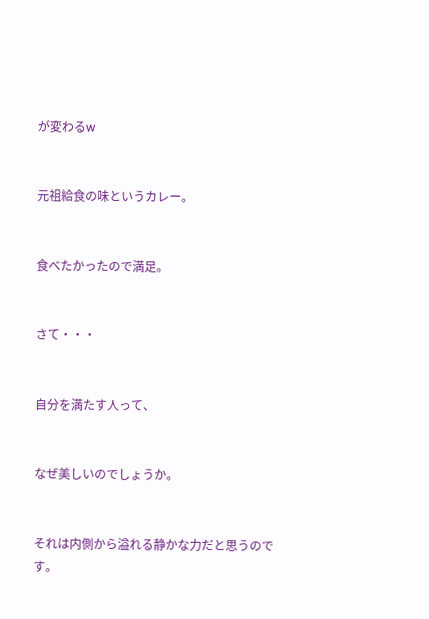が変わるw


元祖給食の味というカレー。


食べたかったので満足。


さて・・・


自分を満たす人って、


なぜ美しいのでしょうか。


それは内側から溢れる静かな力だと思うのです。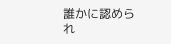誰かに認められ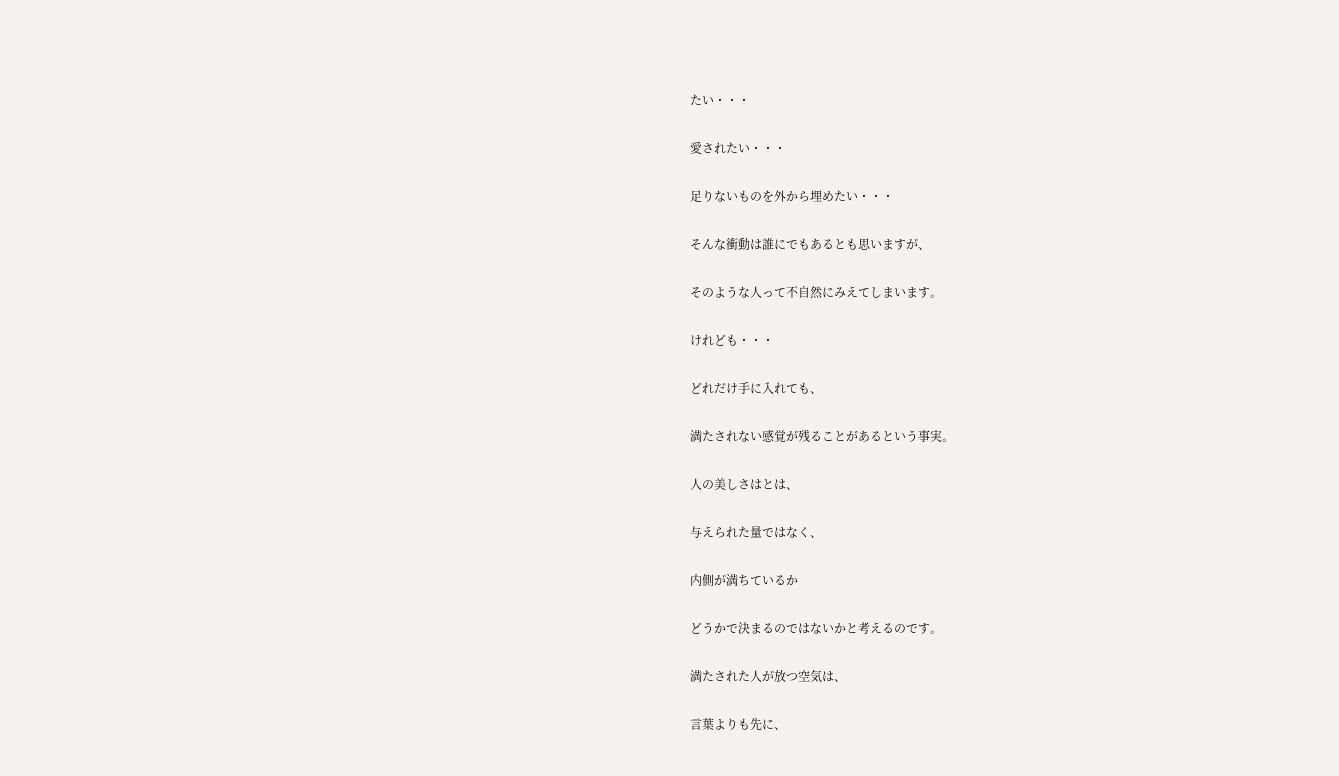たい・・・


愛されたい・・・


足りないものを外から埋めたい・・・


そんな衝動は誰にでもあるとも思いますが、


そのような人って不自然にみえてしまいます。


けれども・・・


どれだけ手に入れても、


満たされない感覚が残ることがあるという事実。


人の美しさはとは、


与えられた量ではなく、


内側が満ちているか


どうかで決まるのではないかと考えるのです。


満たされた人が放つ空気は、


言葉よりも先に、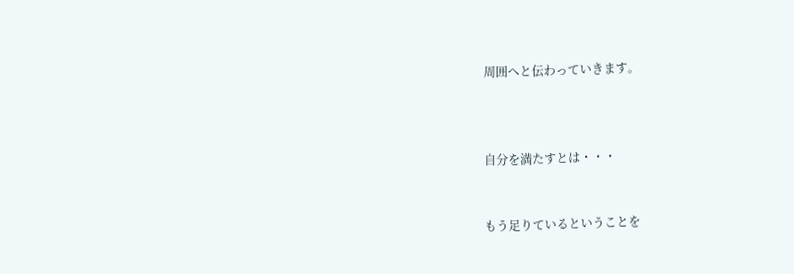周囲へと伝わっていきます。



自分を満たすとは・・・


もう足りているということを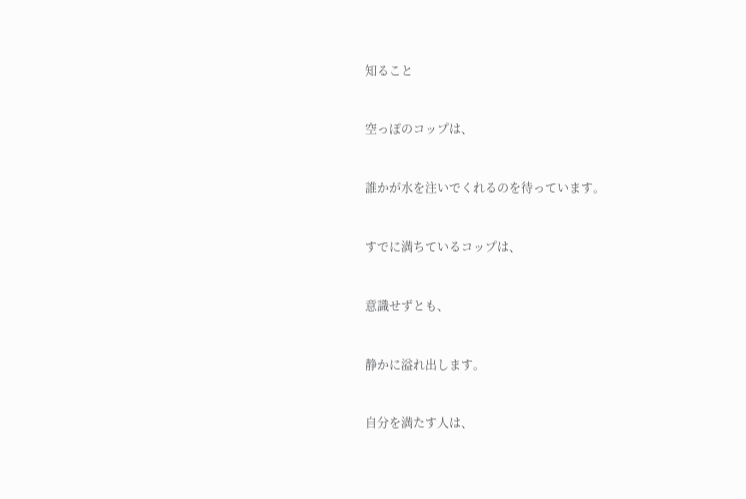知ること


空っぽのコップは、


誰かが水を注いでくれるのを待っています。


すでに満ちているコップは、


意識せずとも、


静かに溢れ出します。


自分を満たす人は、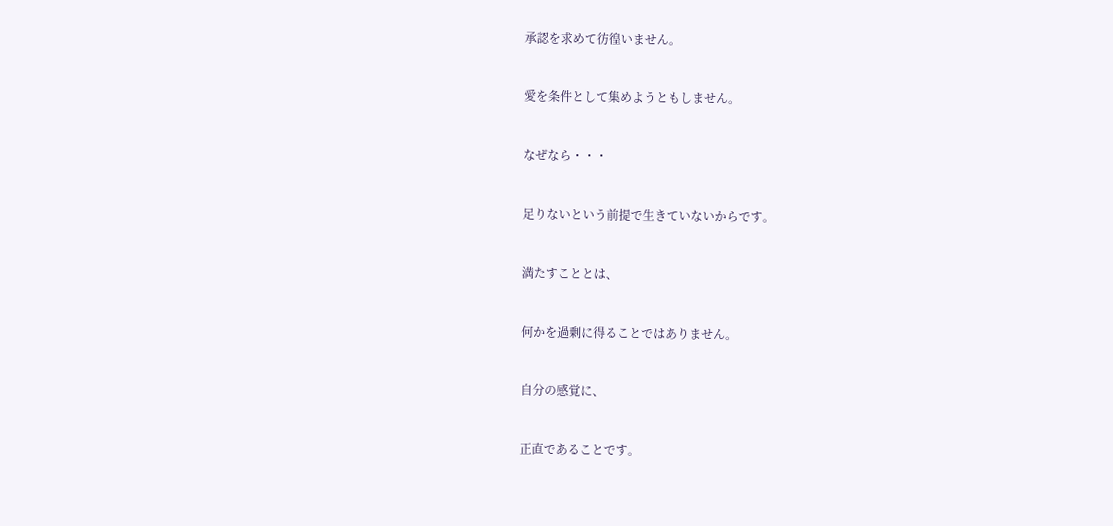承認を求めて彷徨いません。


愛を条件として集めようともしません。


なぜなら・・・


足りないという前提で生きていないからです。


満たすこととは、


何かを過剰に得ることではありません。


自分の感覚に、


正直であることです。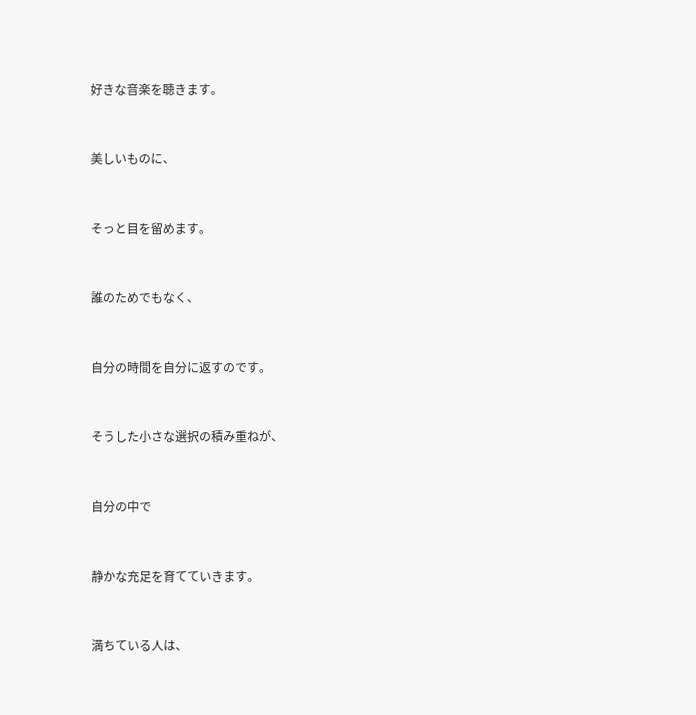好きな音楽を聴きます。


美しいものに、


そっと目を留めます。


誰のためでもなく、


自分の時間を自分に返すのです。


そうした小さな選択の積み重ねが、


自分の中で


静かな充足を育てていきます。


満ちている人は、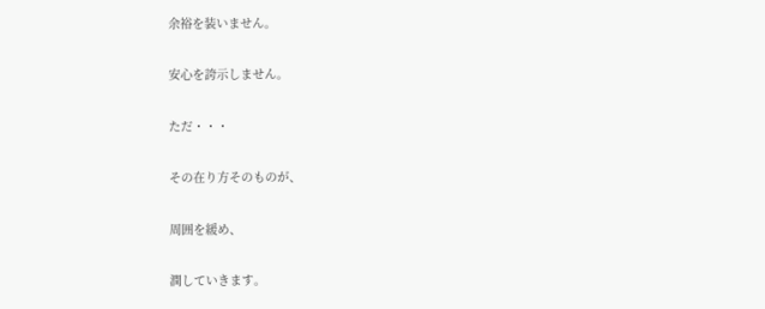余裕を装いません。


安心を誇示しません。


ただ・・・


その在り方そのものが、


周囲を緩め、


潤していきます。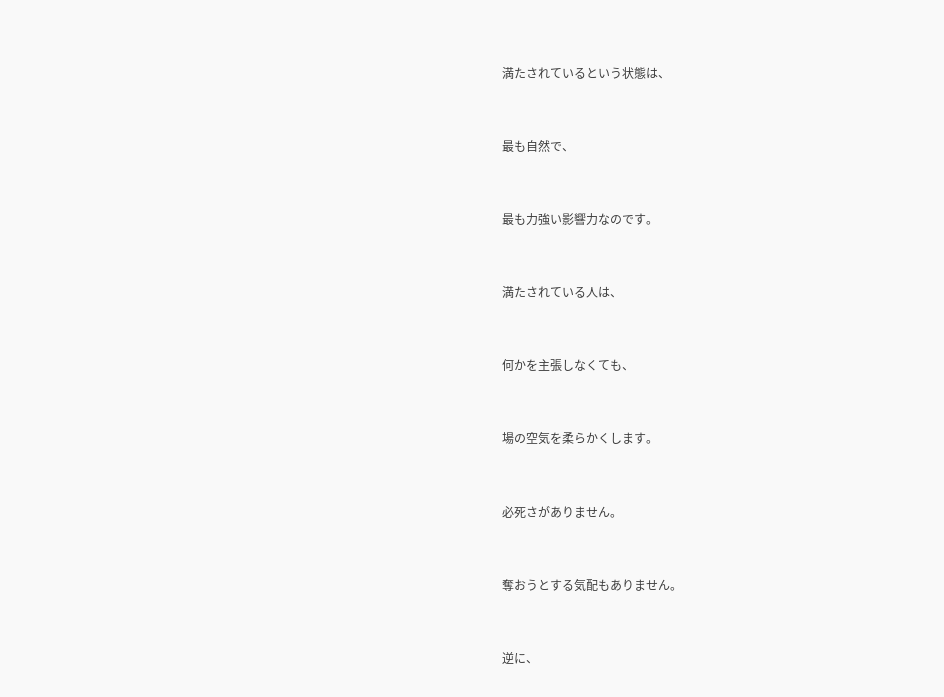満たされているという状態は、


最も自然で、


最も力強い影響力なのです。


満たされている人は、


何かを主張しなくても、


場の空気を柔らかくします。


必死さがありません。


奪おうとする気配もありません。


逆に、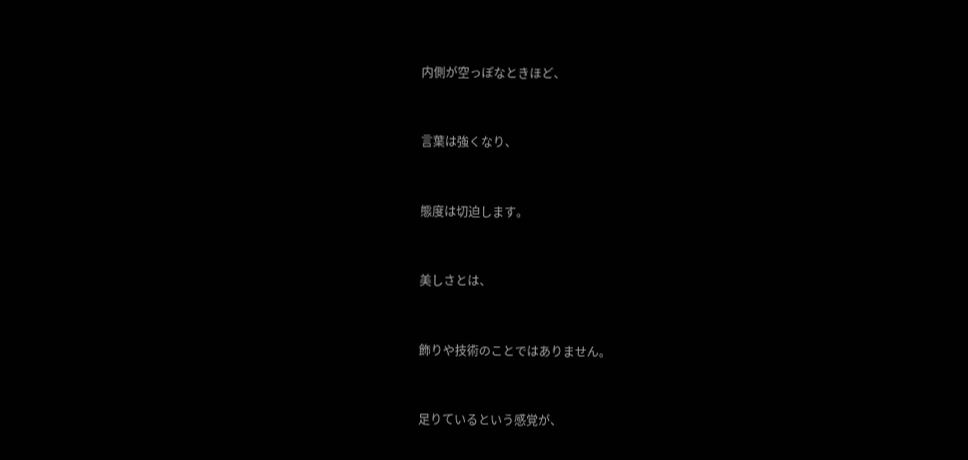内側が空っぽなときほど、


言葉は強くなり、


態度は切迫します。


美しさとは、


飾りや技術のことではありません。


足りているという感覚が、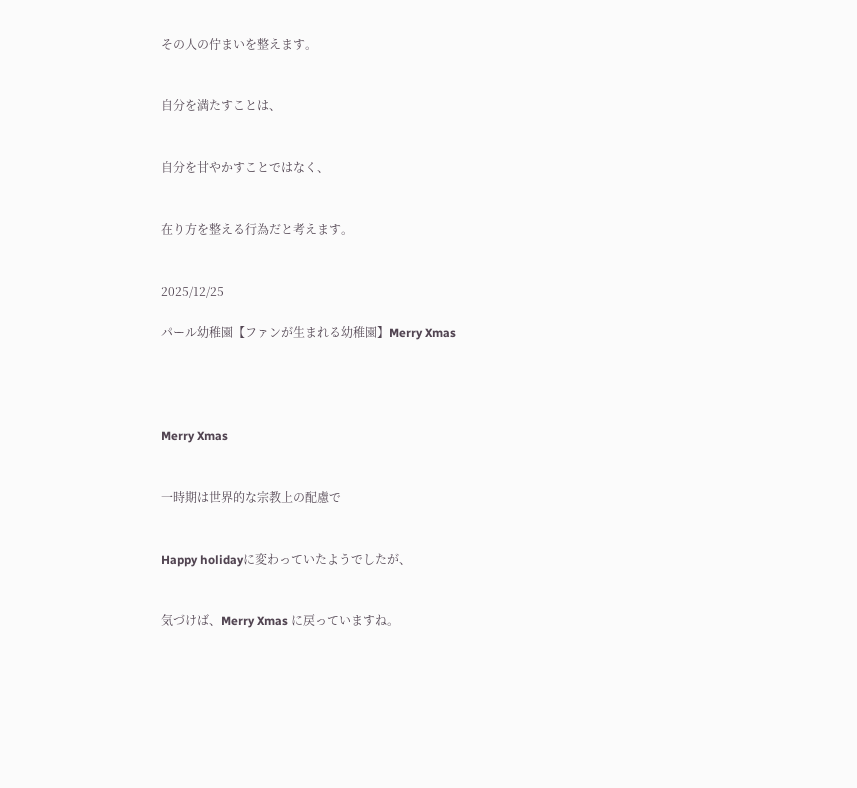その人の佇まいを整えます。


自分を満たすことは、


自分を甘やかすことではなく、


在り方を整える行為だと考えます。


2025/12/25

パール幼稚園【ファンが生まれる幼稚園】Merry Xmas




Merry Xmas


一時期は世界的な宗教上の配慮で


Happy holidayに変わっていたようでしたが、


気づけば、Merry Xmas に戻っていますね。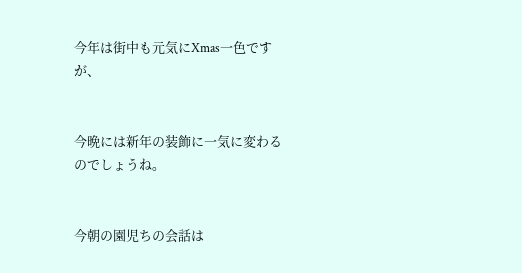今年は街中も元気にXmas一色ですが、


今晩には新年の装飾に一気に変わるのでしょうね。


今朝の園児ちの会話は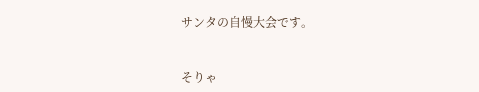サンタの自慢大会です。


そりゃ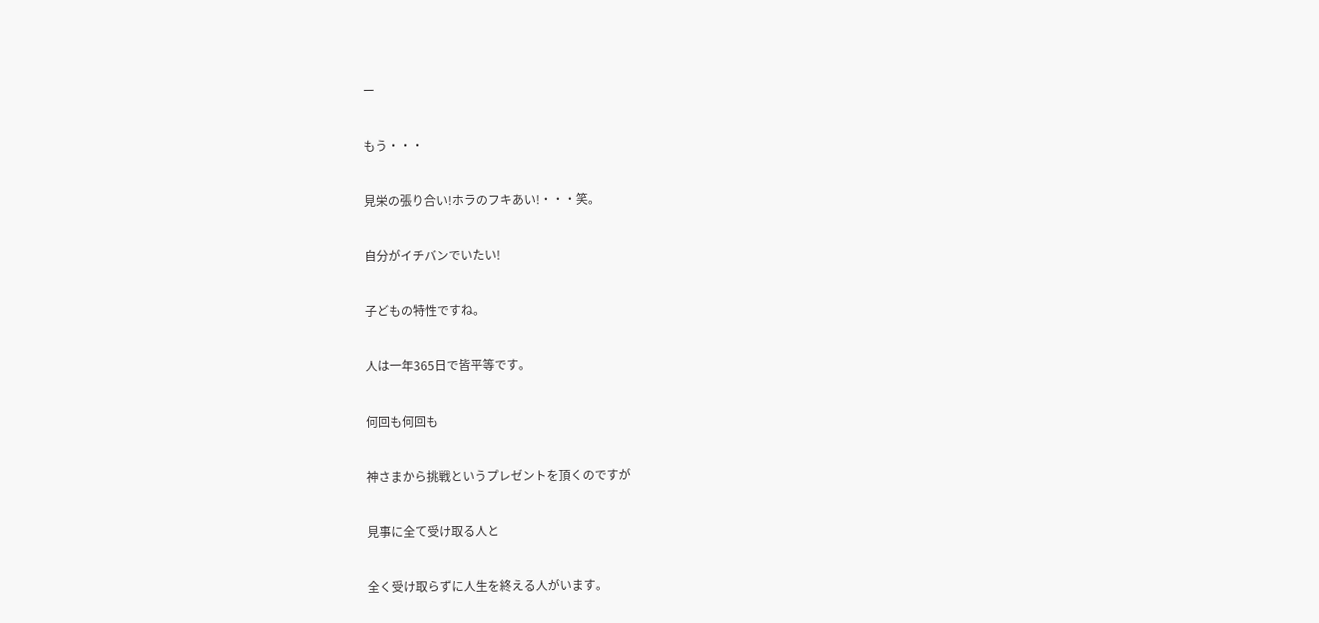ー


もう・・・


見栄の張り合い!ホラのフキあい!・・・笑。


自分がイチバンでいたい!


子どもの特性ですね。


人は一年365日で皆平等です。


何回も何回も


神さまから挑戦というプレゼントを頂くのですが


見事に全て受け取る人と


全く受け取らずに人生を終える人がいます。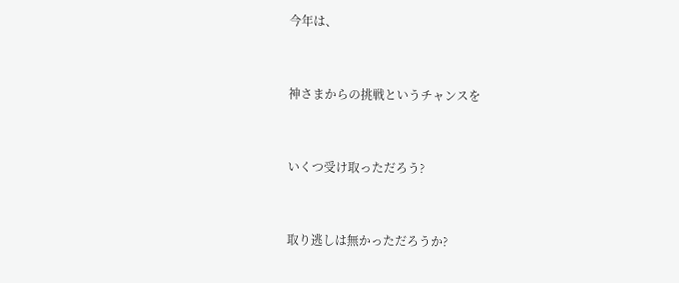今年は、


神さまからの挑戦というチャンスを


いくつ受け取っただろう?


取り逃しは無かっただろうか?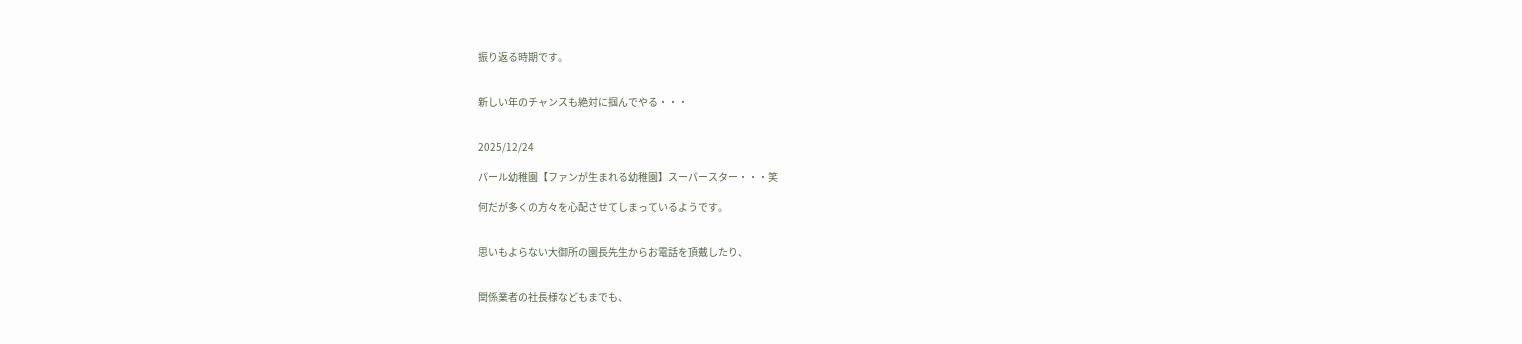振り返る時期です。


新しい年のチャンスも絶対に掴んでやる・・・


2025/12/24

パール幼稚園【ファンが生まれる幼稚園】スーパースター・・・笑

何だが多くの方々を心配させてしまっているようです。


思いもよらない大御所の園長先生からお電話を頂戴したり、


関係業者の社長様などもまでも、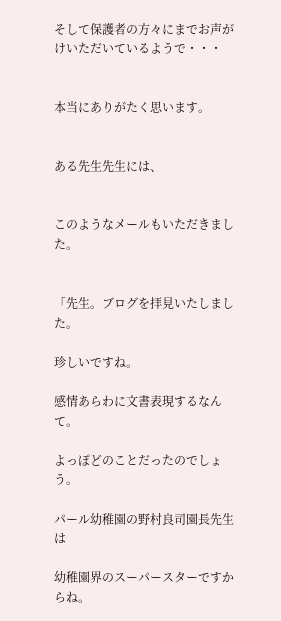そして保護者の方々にまでお声がけいただいているようで・・・


本当にありがたく思います。


ある先生先生には、


このようなメールもいただきました。


「先生。ブログを拝見いたしました。

珍しいですね。

感情あらわに文書表現するなんて。

よっぽどのことだったのでしょう。

パール幼稚園の野村良司園長先生は

幼稚園界のスーパースターですからね。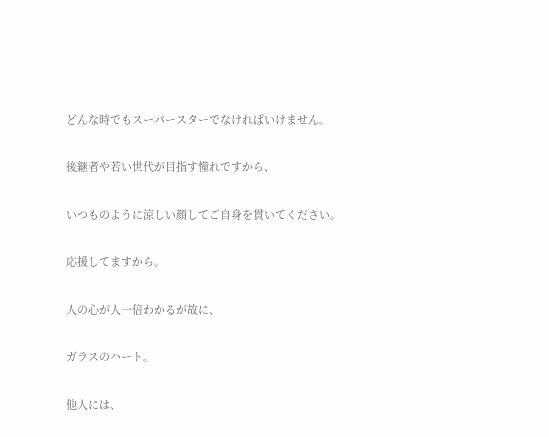どんな時でもスーパースターでなければいけません。

後継者や若い世代が目指す憧れですから、

いつものように涼しい顔してご自身を貫いてください。

応援してますから。

人の心が人一倍わかるが故に、

ガラスのハート。

他人には、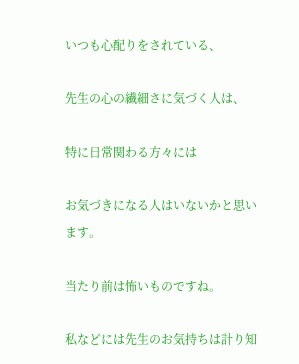いつも心配りをされている、

先生の心の繊細さに気づく人は、

特に日常関わる方々には

お気づきになる人はいないかと思います。

当たり前は怖いものですね。

私などには先生のお気持ちは計り知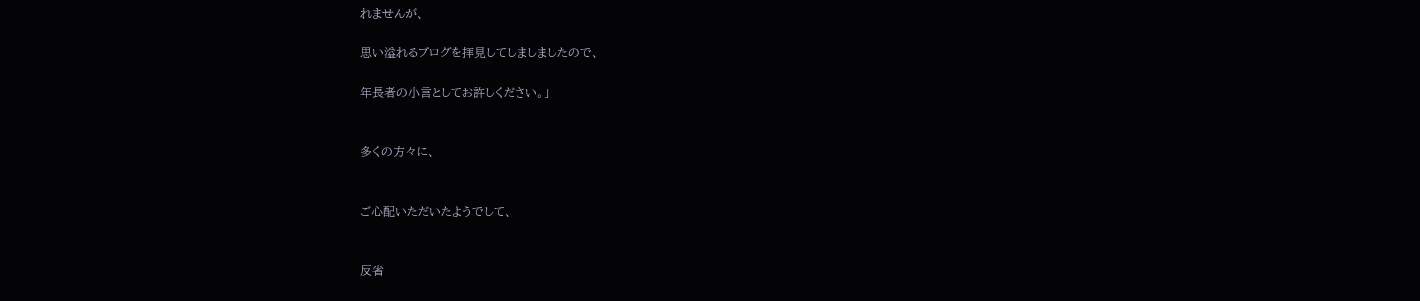れませんが、

思い溢れるブログを拝見してしましましたので、

年長者の小言としてお許しください。」


多くの方々に、


ご心配いただいたようでして、


反省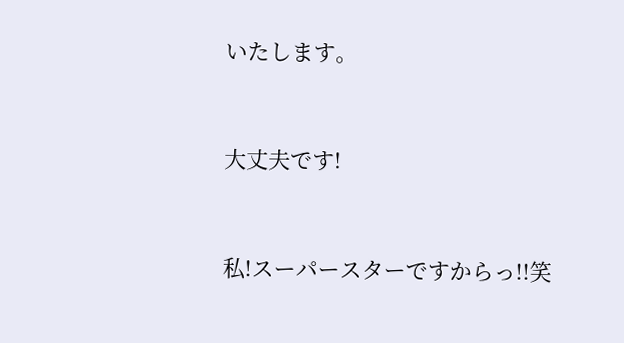いたします。


大丈夫です!


私!スーパースターですからっ!!笑